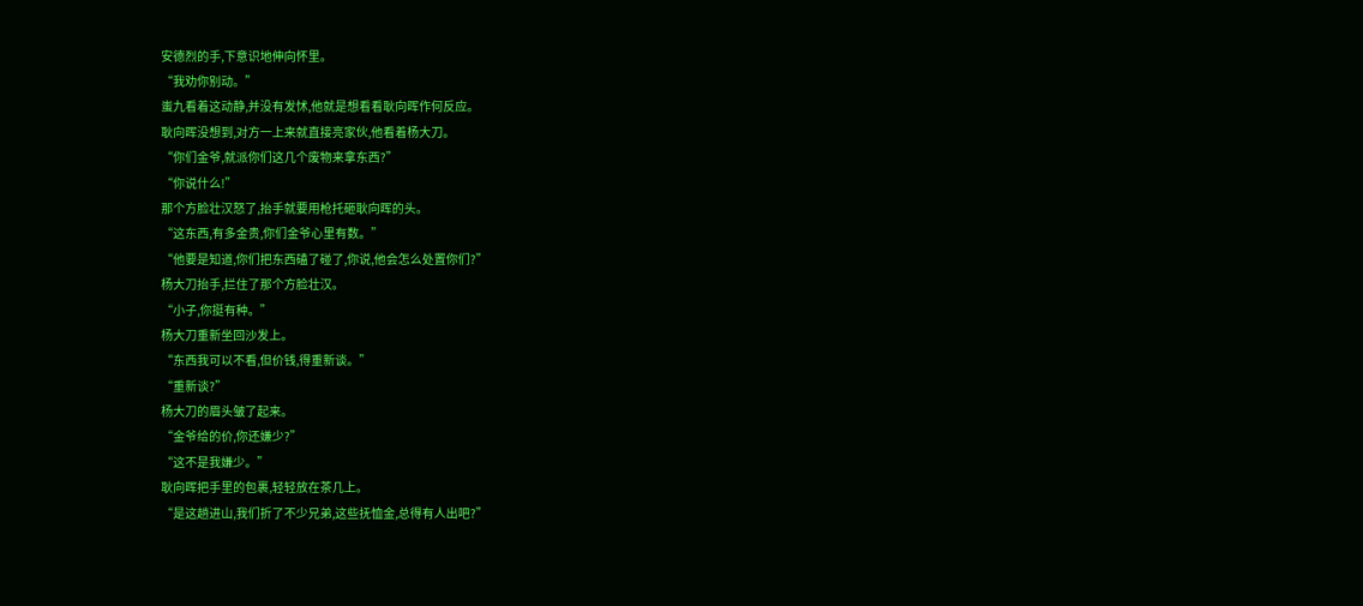安德烈的手,下意识地伸向怀里。
“我劝你别动。”
蚩九看着这动静,并没有发怵,他就是想看看耿向晖作何反应。
耿向晖没想到,对方一上来就直接亮家伙,他看着杨大刀。
“你们金爷,就派你们这几个废物来拿东西?”
“你说什么!”
那个方脸壮汉怒了,抬手就要用枪托砸耿向晖的头。
“这东西,有多金贵,你们金爷心里有数。”
“他要是知道,你们把东西磕了碰了,你说,他会怎么处置你们?”
杨大刀抬手,拦住了那个方脸壮汉。
“小子,你挺有种。”
杨大刀重新坐回沙发上。
“东西我可以不看,但价钱,得重新谈。”
“重新谈?”
杨大刀的眉头皱了起来。
“金爷给的价,你还嫌少?”
“这不是我嫌少。”
耿向晖把手里的包裹,轻轻放在茶几上。
“是这趟进山,我们折了不少兄弟,这些抚恤金,总得有人出吧?”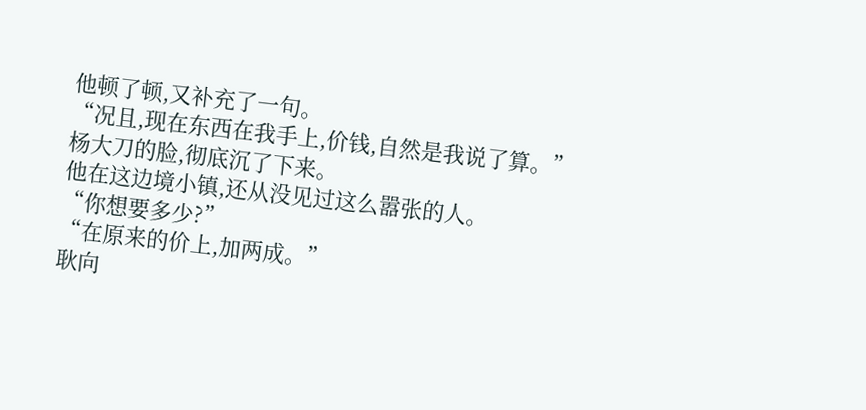他顿了顿,又补充了一句。
“况且,现在东西在我手上,价钱,自然是我说了算。”
杨大刀的脸,彻底沉了下来。
他在这边境小镇,还从没见过这么嚣张的人。
“你想要多少?”
“在原来的价上,加两成。”
耿向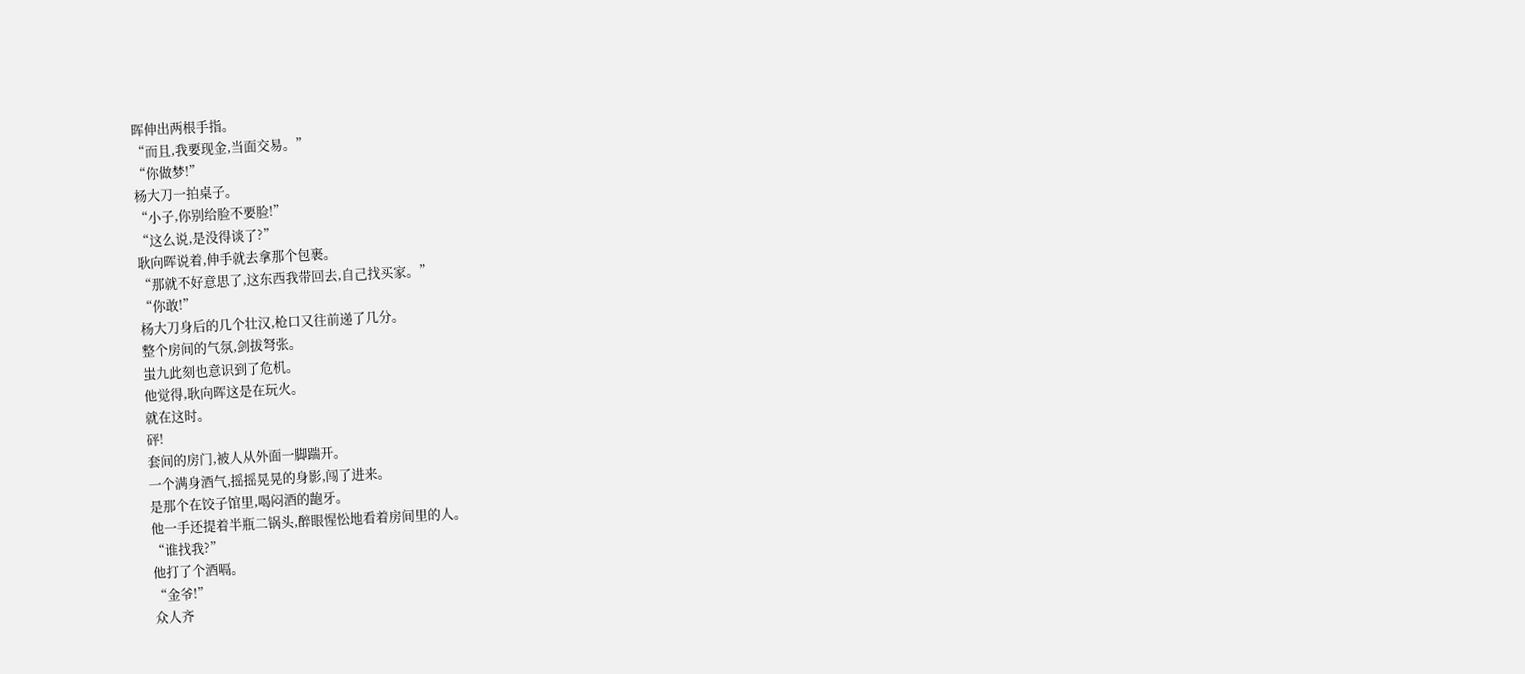晖伸出两根手指。
“而且,我要现金,当面交易。”
“你做梦!”
杨大刀一拍桌子。
“小子,你别给脸不要脸!”
“这么说,是没得谈了?”
耿向晖说着,伸手就去拿那个包裹。
“那就不好意思了,这东西我带回去,自己找买家。”
“你敢!”
杨大刀身后的几个壮汉,枪口又往前递了几分。
整个房间的气氛,剑拔弩张。
蚩九此刻也意识到了危机。
他觉得,耿向晖这是在玩火。
就在这时。
砰!
套间的房门,被人从外面一脚踹开。
一个满身酒气,摇摇晃晃的身影,闯了进来。
是那个在饺子馆里,喝闷酒的龅牙。
他一手还提着半瓶二锅头,醉眼惺忪地看着房间里的人。
“谁找我?”
他打了个酒嗝。
“金爷!”
众人齐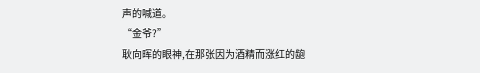声的喊道。
“金爷?”
耿向晖的眼神,在那张因为酒精而涨红的龅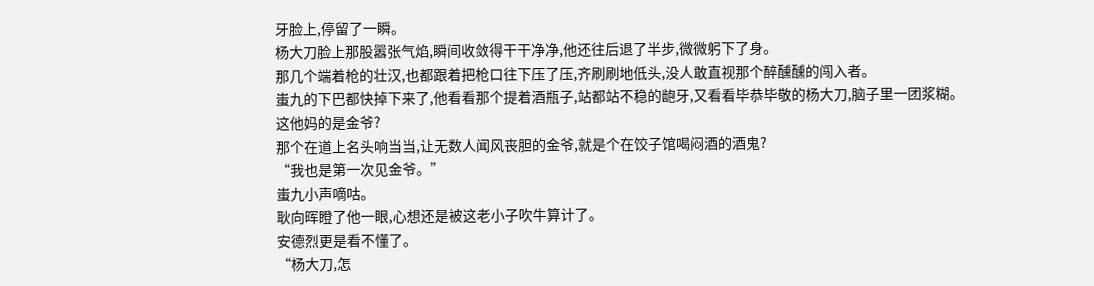牙脸上,停留了一瞬。
杨大刀脸上那股嚣张气焰,瞬间收敛得干干净净,他还往后退了半步,微微躬下了身。
那几个端着枪的壮汉,也都跟着把枪口往下压了压,齐刷刷地低头,没人敢直视那个醉醺醺的闯入者。
蚩九的下巴都快掉下来了,他看看那个提着酒瓶子,站都站不稳的龅牙,又看看毕恭毕敬的杨大刀,脑子里一团浆糊。
这他妈的是金爷?
那个在道上名头响当当,让无数人闻风丧胆的金爷,就是个在饺子馆喝闷酒的酒鬼?
“我也是第一次见金爷。”
蚩九小声嘀咕。
耿向晖瞪了他一眼,心想还是被这老小子吹牛算计了。
安德烈更是看不懂了。
“杨大刀,怎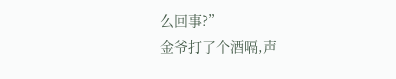么回事?”
金爷打了个酒嗝,声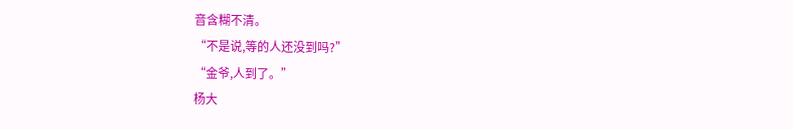音含糊不清。
“不是说,等的人还没到吗?”
“金爷,人到了。”
杨大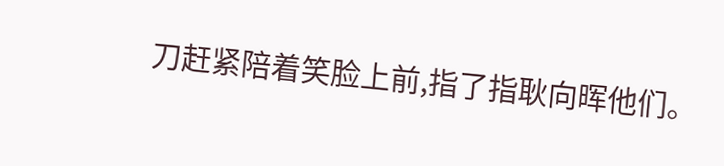刀赶紧陪着笑脸上前,指了指耿向晖他们。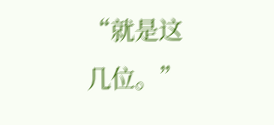“就是这几位。”